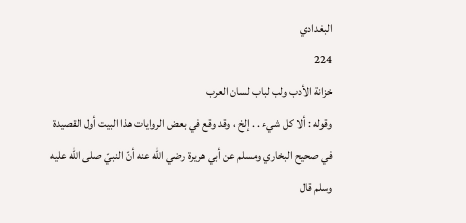البغدادي
224
خزانة الأدب ولب لباب لسان العرب
وقوله : ألا كل شيء . . إلخ ، وقد وقع في بعض الروايات هذا البيت أول القصيدة في صحيح البخاري ومسلم عن أبي هريرة رضي الله عنه أنّ النبيّ صلى الله عليه وسلم قال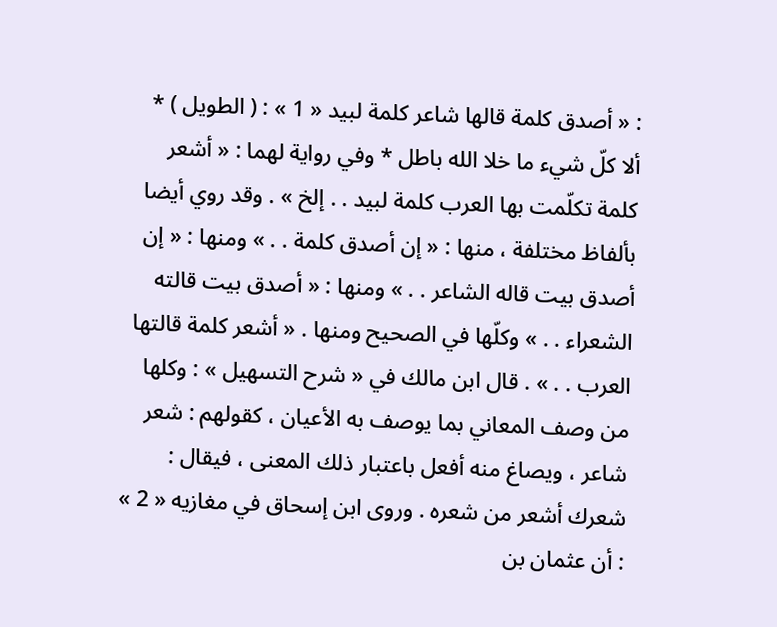: « أصدق كلمة قالها شاعر كلمة لبيد « 1 » : ( الطويل ) * ألا كلّ شيء ما خلا الله باطل * وفي رواية لهما : « أشعر كلمة تكلّمت بها العرب كلمة لبيد . . إلخ » . وقد روي أيضا بألفاظ مختلفة ، منها : « إن أصدق كلمة . . » ومنها : « إن أصدق بيت قاله الشاعر . . » ومنها : « أصدق بيت قالته الشعراء . . » وكلّها في الصحيح ومنها . « أشعر كلمة قالتها العرب . . » . قال ابن مالك في « شرح التسهيل » : وكلها من وصف المعاني بما يوصف به الأعيان ، كقولهم : شعر شاعر ، ويصاغ منه أفعل باعتبار ذلك المعنى ، فيقال : شعرك أشعر من شعره . وروى ابن إسحاق في مغازيه « 2 » : أن عثمان بن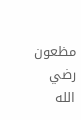مظعون رضي الله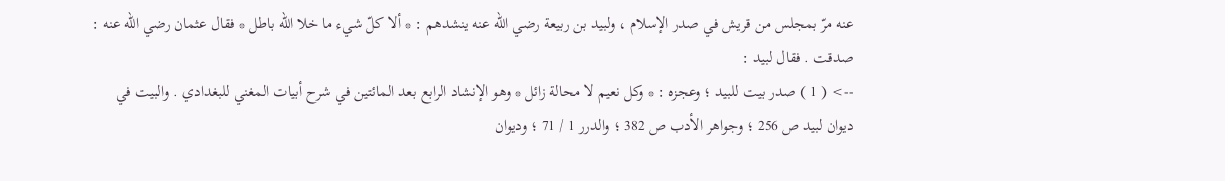عنه مرّ بمجلس من قريش في صدر الإسلام ، ولبيد بن ربيعة رضي الله عنه ينشدهم : * ألا كلّ شيء ما خلا الله باطل * فقال عثمان رضي الله عنه : صدقت . فقال لبيد :
--> ( 1 ) صدر بيت للبيد ؛ وعجزه : * وكل نعيم لا محالة زائل * وهو الإنشاد الرابع بعد المائتين في شرح أبيات المغني للبغدادي . والبيت في ديوان لبيد ص 256 ؛ وجواهر الأدب ص 382 ؛ والدرر 1 / 71 ؛ وديوان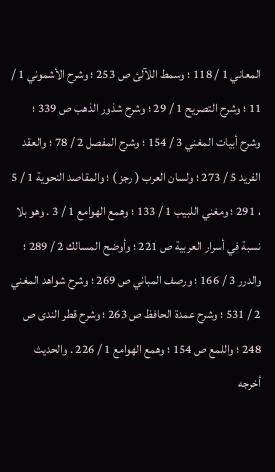المعاني 1 / 118 ؛ وسمط اللآلئ ص 253 ؛ وشرح الأشموني 1 / 11 ؛ وشرح التصريح 1 / 29 ؛ وشرح شذور الذهب ص 339 ؛ وشرح أبيات المغني 3 / 154 ؛ وشرح المفصل 2 / 78 ؛ والعقد الفريد 5 / 273 ؛ ولسان العرب ( رجز ) ؛ والمقاصد النحوية 1 / 5 ، 291 ؛ ومغني اللبيب 1 / 133 ؛ وهمع الهوامع 1 / 3 . وهو بلا نسبة في أسرار العربية ص 221 ؛ وأوضح المسالك 2 / 289 ؛ والدرر 3 / 166 ؛ ورصف المباني ص 269 ؛ وشرح شواهد المغني 2 / 531 ؛ وشرح عمدة الحافظ ص 263 ؛ وشرح قطر الندى ص 248 ؛ واللمع ص 154 ؛ وهمع الهوامع 1 / 226 . والحديث أخرجه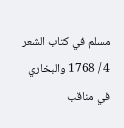مسلم في كتاب الشعر 4 / 1768 والبخاري في مناقب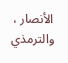الأنصار ، والترمذي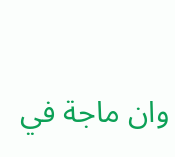وان ماجة في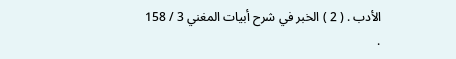الأدب . ( 2 ) الخبر في شرح أبيات المغني 3 / 158 .